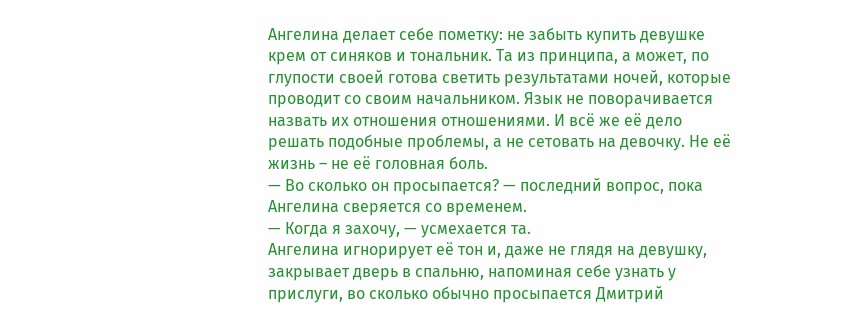Ангелина делает себе пометку: не забыть купить девушке крем от синяков и тональник. Та из принципа, а может, по глупости своей готова светить результатами ночей, которые проводит со своим начальником. Язык не поворачивается назвать их отношения отношениями. И всё же её дело решать подобные проблемы, а не сетовать на девочку. Не её жизнь – не её головная боль.
— Во сколько он просыпается? — последний вопрос, пока Ангелина сверяется со временем.
— Когда я захочу, — усмехается та.
Ангелина игнорирует её тон и, даже не глядя на девушку, закрывает дверь в спальню, напоминая себе узнать у прислуги, во сколько обычно просыпается Дмитрий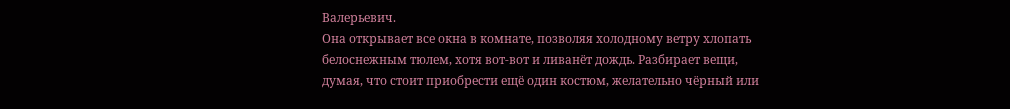Валерьевич.
Она открывает все окна в комнате, позволяя холодному ветру хлопать белоснежным тюлем, хотя вот-вот и ливанёт дождь. Разбирает вещи, думая, что стоит приобрести ещё один костюм, желательно чёрный или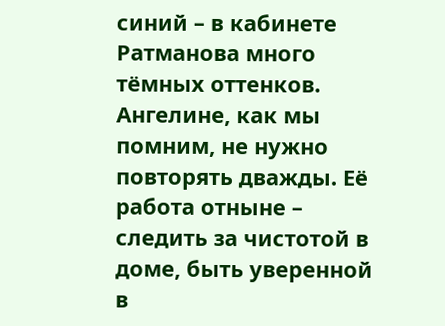синий – в кабинете Ратманова много тёмных оттенков.
Ангелине, как мы помним, не нужно повторять дважды. Её работа отныне – следить за чистотой в доме, быть уверенной в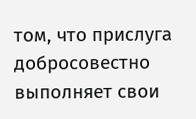том, что прислуга добросовестно выполняет свои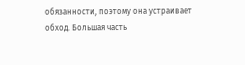обязанности, поэтому она устраивает обход. Большая часть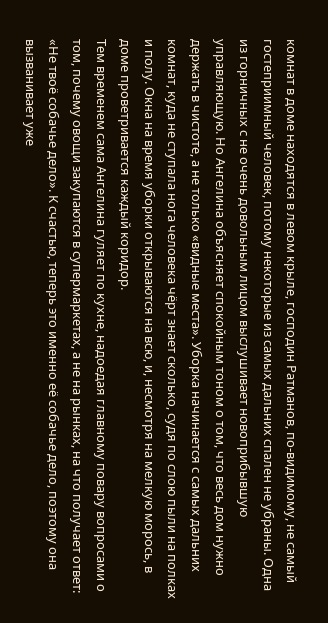комнат в доме находятся в левом крыле, господин Ратманов, по-видимому, не самый гостеприимный человек, потому некоторые из самых дальних спален не убраны. Одна из горничных с не очень довольным лицом выслушивает новоприбывшую управляющую. Но Ангелина объясняет спокойным тоном о том, что весь дом нужно держать в чистоте, а не только «видные места». Уборка начинается с самых дальних комнат, куда не ступала нога человека чёрт знает сколько, судя по слою пыли на полках и полу. Окна на время уборки открываются на всю, и, несмотря на мелкую морось, в доме проветривается каждый коридор.
Тем временем сама Ангелина гуляет по кухне, надоедая главному повару вопросами о том, почему овощи закупаются в супермаркетах, а не на рынках, на что получает ответ: «Не твоё собачье дело». К счастью, теперь это именно её собачье дело, поэтому она вызванивает уже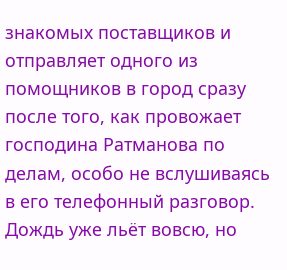знакомых поставщиков и отправляет одного из помощников в город сразу после того, как провожает господина Ратманова по делам, особо не вслушиваясь в его телефонный разговор. Дождь уже льёт вовсю, но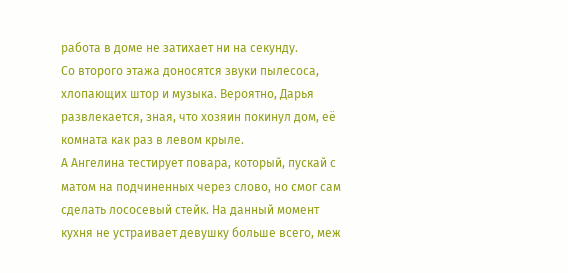работа в доме не затихает ни на секунду.
Со второго этажа доносятся звуки пылесоса, хлопающих штор и музыка. Вероятно, Дарья развлекается, зная, что хозяин покинул дом, её комната как раз в левом крыле.
А Ангелина тестирует повара, который, пускай с матом на подчиненных через слово, но смог сам сделать лососевый стейк. На данный момент кухня не устраивает девушку больше всего, меж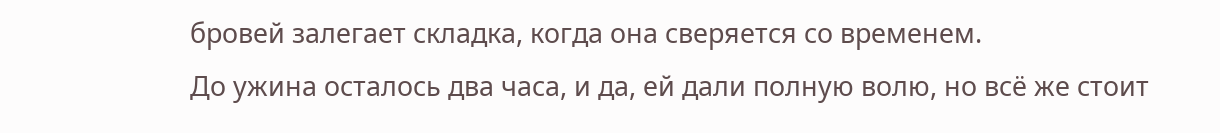бровей залегает складка, когда она сверяется со временем.
До ужина осталось два часа, и да, ей дали полную волю, но всё же стоит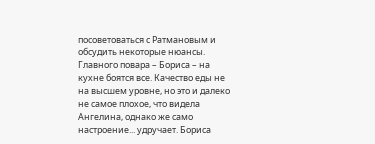посоветоваться с Ратмановым и обсудить некоторые нюансы. Главного повара – Бориса – на кухне боятся все. Качество еды не на высшем уровне, но это и далеко не самое плохое, что видела Ангелина, однако же само настроение... удручает. Бориса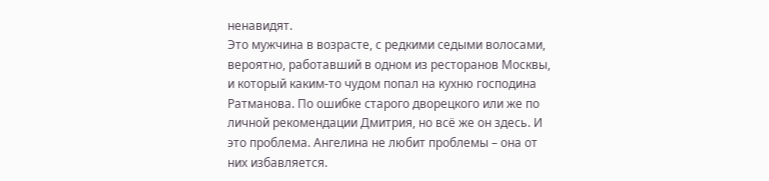ненавидят.
Это мужчина в возрасте, с редкими седыми волосами, вероятно, работавший в одном из ресторанов Москвы, и который каким-то чудом попал на кухню господина Ратманова. По ошибке старого дворецкого или же по личной рекомендации Дмитрия, но всё же он здесь. И это проблема. Ангелина не любит проблемы – она от них избавляется.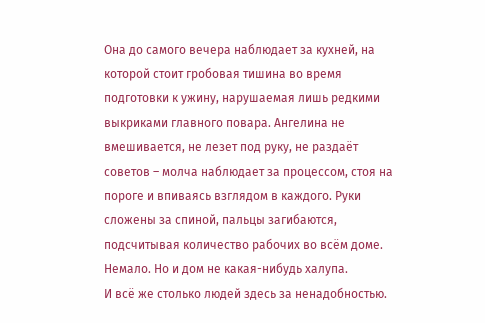Она до самого вечера наблюдает за кухней, на которой стоит гробовая тишина во время подготовки к ужину, нарушаемая лишь редкими выкриками главного повара. Ангелина не вмешивается, не лезет под руку, не раздаёт советов – молча наблюдает за процессом, стоя на пороге и впиваясь взглядом в каждого. Руки сложены за спиной, пальцы загибаются, подсчитывая количество рабочих во всём доме. Немало. Но и дом не какая-нибудь халупа.
И всё же столько людей здесь за ненадобностью.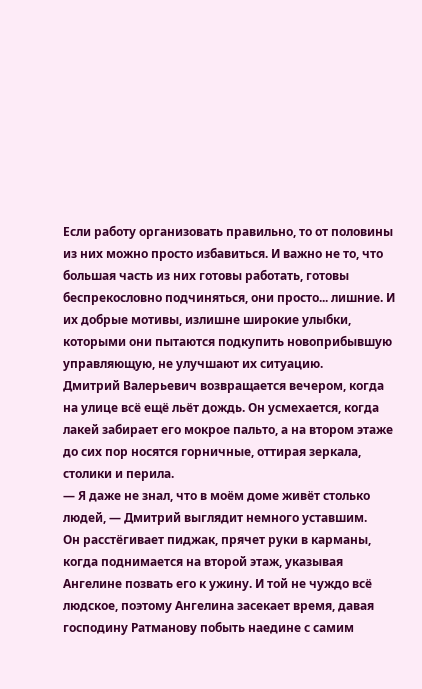Если работу организовать правильно, то от половины из них можно просто избавиться. И важно не то, что большая часть из них готовы работать, готовы беспрекословно подчиняться, они просто... лишние. И их добрые мотивы, излишне широкие улыбки, которыми они пытаются подкупить новоприбывшую управляющую, не улучшают их ситуацию.
Дмитрий Валерьевич возвращается вечером, когда на улице всё ещё льёт дождь. Он усмехается, когда лакей забирает его мокрое пальто, а на втором этаже до сих пор носятся горничные, оттирая зеркала, столики и перила.
— Я даже не знал, что в моём доме живёт столько людей, — Дмитрий выглядит немного уставшим.
Он расстёгивает пиджак, прячет руки в карманы, когда поднимается на второй этаж, указывая Ангелине позвать его к ужину. И той не чуждо всё людское, поэтому Ангелина засекает время, давая господину Ратманову побыть наедине с самим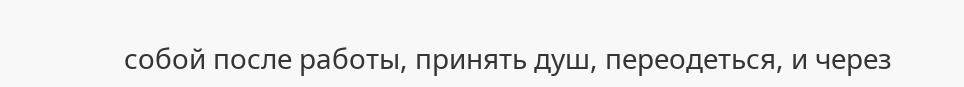собой после работы, принять душ, переодеться, и через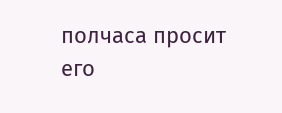полчаса просит его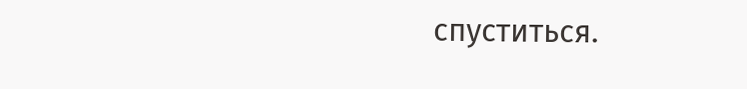спуститься.